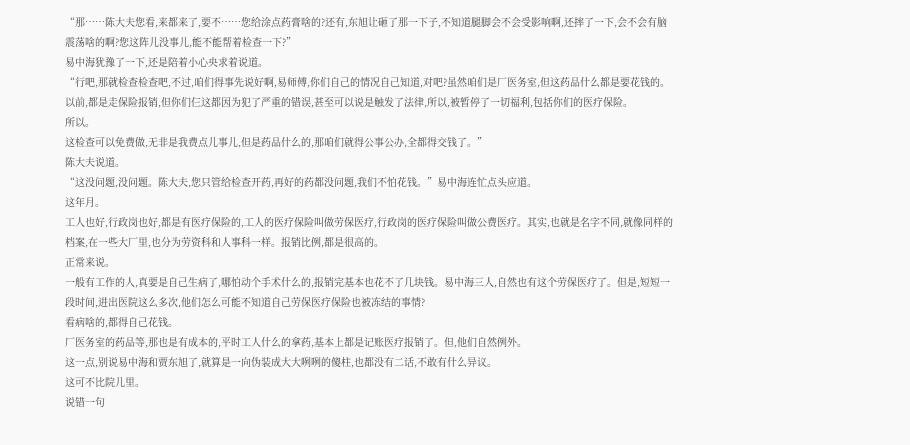“那……陈大夫您看,来都来了,要不……您给涂点药膏啥的?还有,东旭让砸了那一下子,不知道腿脚会不会受影响啊,还摔了一下,会不会有脑震荡啥的啊?您这阵儿没事儿,能不能帮着检查一下?”
易中海犹豫了一下,还是陪着小心央求着说道。
“行吧,那就检查检查吧,不过,咱们得事先说好啊,易师傅,你们自己的情况自己知道,对吧?虽然咱们是厂医务室,但这药品什么都是要花钱的。以前,都是走保险报销,但你们仨这都因为犯了严重的错误,甚至可以说是触发了法律,所以,被暂停了一切福利,包括你们的医疗保险。
所以。
这检查可以免费做,无非是我费点儿事儿,但是药品什么的,那咱们就得公事公办,全都得交钱了。”
陈大夫说道。
“这没问题,没问题。陈大夫,您只管给检查开药,再好的药都没问题,我们不怕花钱。”易中海连忙点头应道。
这年月。
工人也好,行政岗也好,都是有医疗保险的,工人的医疗保险叫做劳保医疗,行政岗的医疗保险叫做公费医疗。其实,也就是名字不同,就像同样的档案,在一些大厂里,也分为劳资科和人事科一样。报销比例,都是很高的。
正常来说。
一般有工作的人,真要是自己生病了,哪怕动个手术什么的,报销完基本也花不了几块钱。易中海三人,自然也有这个劳保医疗了。但是,短短一段时间,进出医院这么多次,他们怎么可能不知道自己劳保医疗保险也被冻结的事情?
看病啥的,都得自己花钱。
厂医务室的药品等,那也是有成本的,平时工人什么的拿药,基本上都是记账医疗报销了。但,他们自然例外。
这一点,别说易中海和贾东旭了,就算是一向伪装成大大咧咧的傻柱,也都没有二话,不敢有什么异议。
这可不比院儿里。
说错一句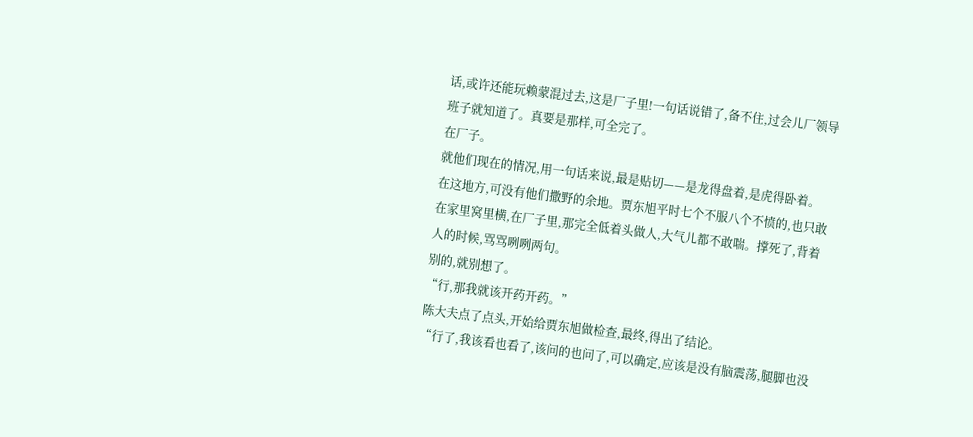话,或许还能玩赖蒙混过去,这是厂子里!一句话说错了,备不住,过会儿厂领导班子就知道了。真要是那样,可全完了。
在厂子。
就他们现在的情况,用一句话来说,最是贴切——是龙得盘着,是虎得卧着。在这地方,可没有他们撒野的余地。贾东旭平时七个不服八个不愤的,也只敢在家里窝里横,在厂子里,那完全低着头做人,大气儿都不敢喘。撑死了,背着人的时候,骂骂咧咧两句。
别的,就别想了。
“行,那我就该开药开药。”
陈大夫点了点头,开始给贾东旭做检查,最终,得出了结论。
“行了,我该看也看了,该问的也问了,可以确定,应该是没有脑震荡,腿脚也没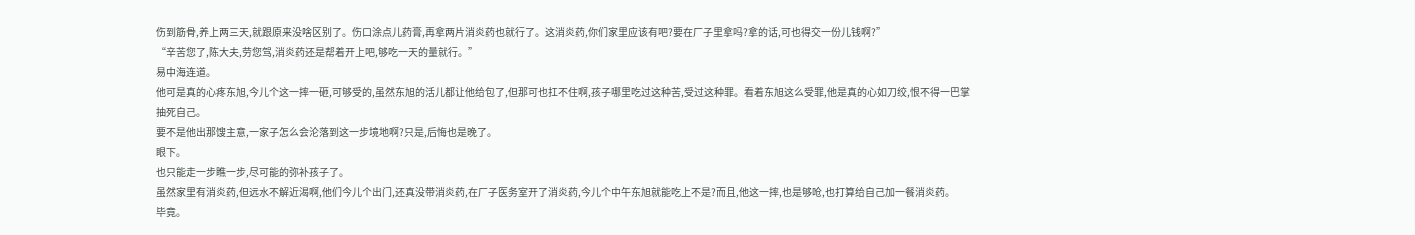伤到筋骨,养上两三天,就跟原来没啥区别了。伤口涂点儿药膏,再拿两片消炎药也就行了。这消炎药,你们家里应该有吧?要在厂子里拿吗?拿的话,可也得交一份儿钱啊?”
“辛苦您了,陈大夫,劳您驾,消炎药还是帮着开上吧,够吃一天的量就行。”
易中海连道。
他可是真的心疼东旭,今儿个这一摔一砸,可够受的,虽然东旭的活儿都让他给包了,但那可也扛不住啊,孩子哪里吃过这种苦,受过这种罪。看着东旭这么受罪,他是真的心如刀绞,恨不得一巴掌抽死自己。
要不是他出那馊主意,一家子怎么会沦落到这一步境地啊?只是,后悔也是晚了。
眼下。
也只能走一步瞧一步,尽可能的弥补孩子了。
虽然家里有消炎药,但远水不解近渴啊,他们今儿个出门,还真没带消炎药,在厂子医务室开了消炎药,今儿个中午东旭就能吃上不是?而且,他这一摔,也是够呛,也打算给自己加一餐消炎药。
毕竟。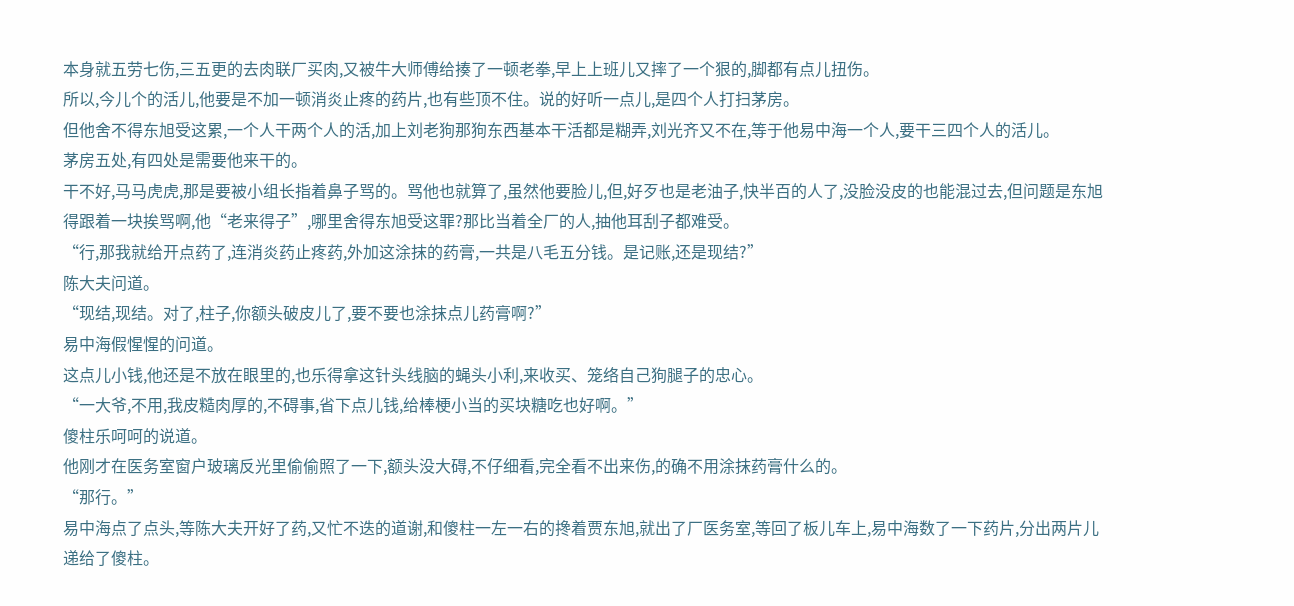本身就五劳七伤,三五更的去肉联厂买肉,又被牛大师傅给揍了一顿老拳,早上上班儿又摔了一个狠的,脚都有点儿扭伤。
所以,今儿个的活儿,他要是不加一顿消炎止疼的药片,也有些顶不住。说的好听一点儿,是四个人打扫茅房。
但他舍不得东旭受这累,一个人干两个人的活,加上刘老狗那狗东西基本干活都是糊弄,刘光齐又不在,等于他易中海一个人,要干三四个人的活儿。
茅房五处,有四处是需要他来干的。
干不好,马马虎虎,那是要被小组长指着鼻子骂的。骂他也就算了,虽然他要脸儿,但,好歹也是老油子,快半百的人了,没脸没皮的也能混过去,但问题是东旭得跟着一块挨骂啊,他“老来得子”,哪里舍得东旭受这罪?那比当着全厂的人,抽他耳刮子都难受。
“行,那我就给开点药了,连消炎药止疼药,外加这涂抹的药膏,一共是八毛五分钱。是记账,还是现结?”
陈大夫问道。
“现结,现结。对了,柱子,你额头破皮儿了,要不要也涂抹点儿药膏啊?”
易中海假惺惺的问道。
这点儿小钱,他还是不放在眼里的,也乐得拿这针头线脑的蝇头小利,来收买、笼络自己狗腿子的忠心。
“一大爷,不用,我皮糙肉厚的,不碍事,省下点儿钱,给棒梗小当的买块糖吃也好啊。”
傻柱乐呵呵的说道。
他刚才在医务室窗户玻璃反光里偷偷照了一下,额头没大碍,不仔细看,完全看不出来伤,的确不用涂抹药膏什么的。
“那行。”
易中海点了点头,等陈大夫开好了药,又忙不迭的道谢,和傻柱一左一右的搀着贾东旭,就出了厂医务室,等回了板儿车上,易中海数了一下药片,分出两片儿递给了傻柱。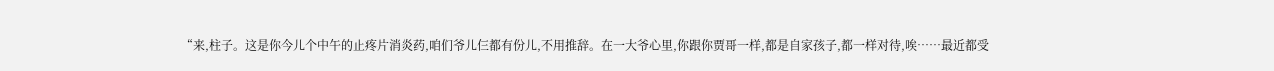“来,柱子。这是你今儿个中午的止疼片消炎药,咱们爷儿仨都有份儿,不用推辞。在一大爷心里,你跟你贾哥一样,都是自家孩子,都一样对待,唉……最近都受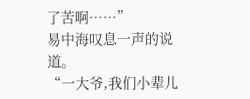了苦啊……”
易中海叹息一声的说道。
“一大爷,我们小辈儿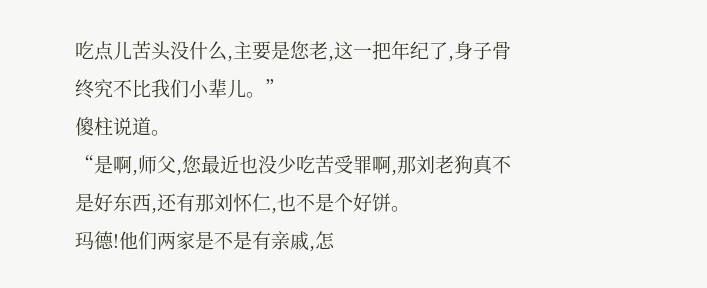吃点儿苦头没什么,主要是您老,这一把年纪了,身子骨终究不比我们小辈儿。”
傻柱说道。
“是啊,师父,您最近也没少吃苦受罪啊,那刘老狗真不是好东西,还有那刘怀仁,也不是个好饼。
玛德!他们两家是不是有亲戚,怎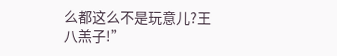么都这么不是玩意儿?王八羔子!”